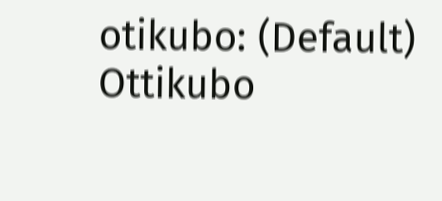otikubo: (Default)
Ottikubo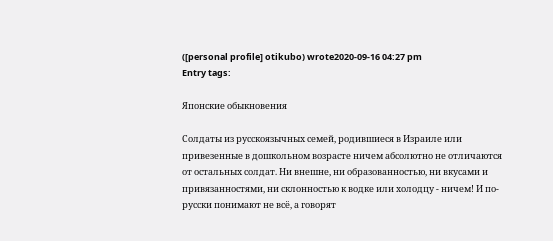([personal profile] otikubo) wrote2020-09-16 04:27 pm
Entry tags:

Японские обыкновения

Солдаты из русскоязычных семей, родившиеся в Израиле или привезенные в дошкольном возрасте ничем абсолютно не отличаются от остальных солдат. Ни внешне, ни образованностью, ни вкусами и привязанностями, ни склонностью к водке или холодцу - ничем! И по-русски понимают не всё, а говорят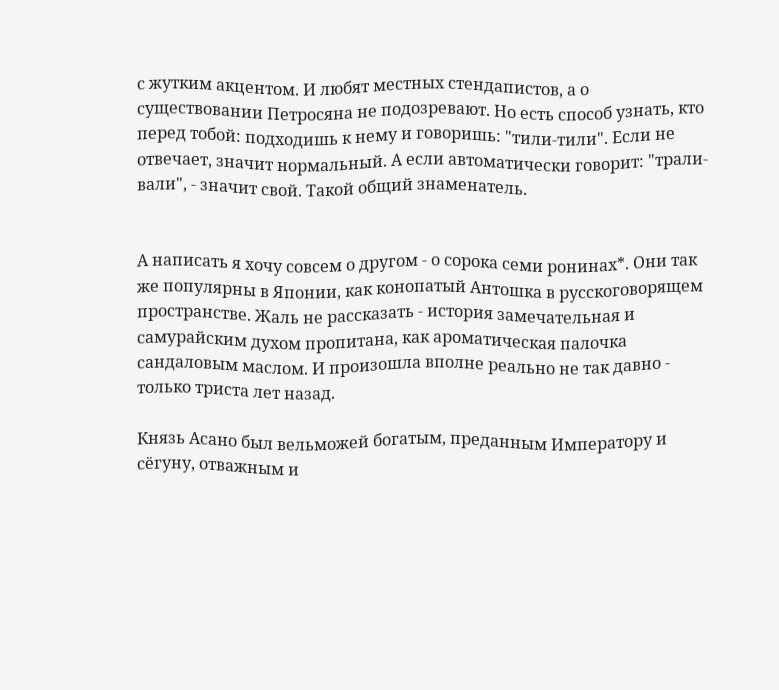с жутким акцентом. И любят местных стендапистов, а о существовании Петросяна не подозревают. Но есть способ узнать, кто перед тобой: подходишь к нему и говоришь: "тили-тили". Если не отвечает, значит нормальный. А если автоматически говорит: "трали-вали", - значит свой. Такой общий знаменатель.


А написать я хочу совсем о другом - о сорока семи ронинах*. Они так же популярны в Японии, как конопатый Антошка в русскоговорящем пространстве. Жаль не рассказать - история замечательная и самурайским духом пропитана, как ароматическая палочка сандаловым маслом. И произошла вполне реально не так давно - только триста лет назад.

Князь Асано был вельможей богатым, преданным Императору и сёгуну, отважным и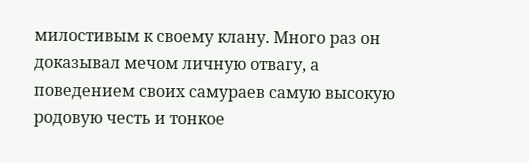милостивым к своему клану. Много раз он доказывал мечом личную отвагу, а поведением своих самураев самую высокую родовую честь и тонкое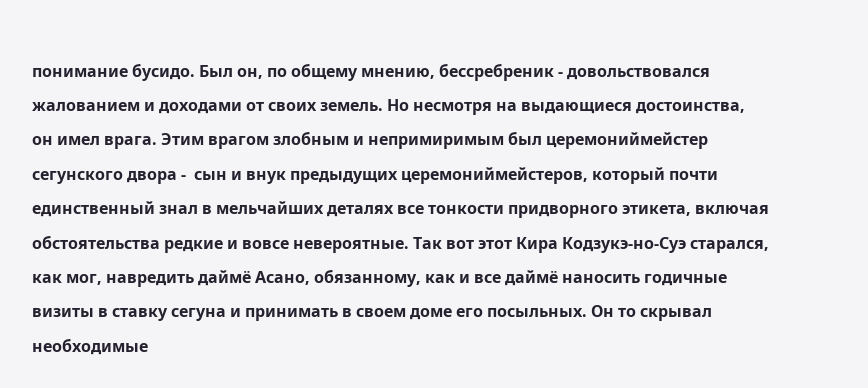понимание бусидо. Был он, по общему мнению, бессребреник - довольствовался  жалованием и доходами от своих земель. Но несмотря на выдающиеся достоинства, он имел врага. Этим врагом злобным и непримиримым был церемониймейстер сегунского двора -  сын и внук предыдущих церемониймейстеров, который почти единственный знал в мельчайших деталях все тонкости придворного этикета, включая обстоятельства редкие и вовсе невероятные. Так вот этот Кира Кодзукэ-но-Суэ старался, как мог, навредить даймё Асано, обязанному, как и все даймё наносить годичные визиты в ставку сегуна и принимать в своем доме его посыльных. Он то скрывал необходимые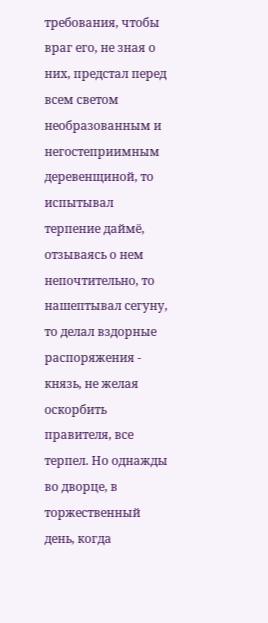требования, чтобы враг его, не зная о них, предстал перед всем светом необразованным и негостеприимным деревенщиной, то испытывал терпение даймё, отзываясь о нем непочтительно, то нашептывал сегуну, то делал вздорные распоряжения - князь, не желая оскорбить правителя, все терпел. Но однажды во дворце, в торжественный день, когда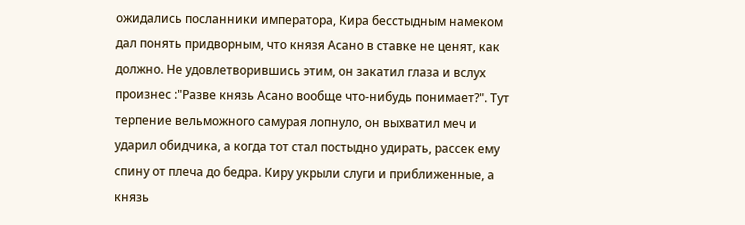ожидались посланники императора, Кира бесстыдным намеком дал понять придворным, что князя Асано в ставке не ценят, как должно. Не удовлетворившись этим, он закатил глаза и вслух произнес :"Разве князь Асано вообще что-нибудь понимает?". Тут терпение вельможного самурая лопнуло, он выхватил меч и ударил обидчика, а когда тот стал постыдно удирать, рассек ему спину от плеча до бедра. Киру укрыли слуги и приближенные, а князь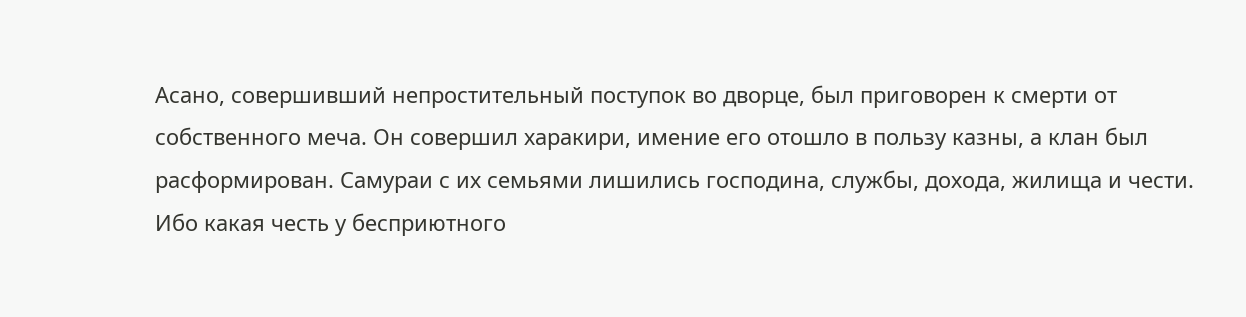Асано, совершивший непростительный поступок во дворце, был приговорен к смерти от собственного меча. Он совершил харакири, имение его отошло в пользу казны, а клан был расформирован. Самураи с их семьями лишились господина, службы, дохода, жилища и чести. Ибо какая честь у бесприютного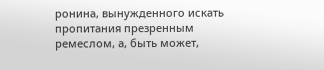ронина, вынужденного искать пропитания презренным ремеслом, а, быть может,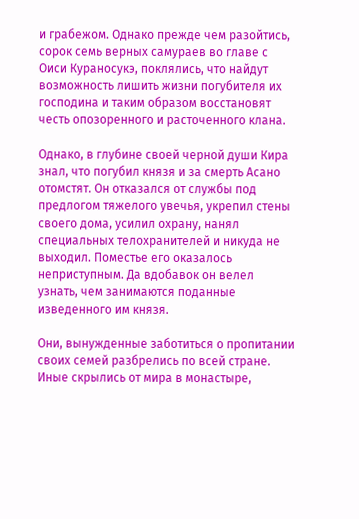и грабежом. Однако прежде чем разойтись, сорок семь верных самураев во главе с Оиси Кураносукэ, поклялись, что найдут возможность лишить жизни погубителя их господина и таким образом восстановят честь опозоренного и расточенного клана.

Однако, в глубине своей черной души Кира знал, что погубил князя и за смерть Асано отомстят. Он отказался от службы под предлогом тяжелого увечья, укрепил стены своего дома, усилил охрану, нанял специальных телохранителей и никуда не выходил. Поместье его оказалось неприступным. Да вдобавок он велел узнать, чем занимаются поданные изведенного им князя.

Они, вынужденные заботиться о пропитании своих семей разбрелись по всей стране. Иные скрылись от мира в монастыре,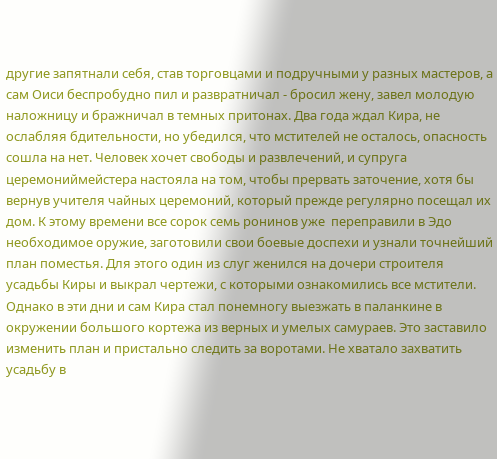другие запятнали себя, став торговцами и подручными у разных мастеров, а сам Оиси беспробудно пил и развратничал - бросил жену, завел молодую наложницу и бражничал в темных притонах. Два года ждал Кира, не ослабляя бдительности, но убедился, что мстителей не осталось, опасность сошла на нет. Человек хочет свободы и развлечений, и супруга церемониймейстера настояла на том, чтобы прервать заточение, хотя бы вернув учителя чайных церемоний, который прежде регулярно посещал их дом. К этому времени все сорок семь ронинов уже  переправили в Эдо необходимое оружие, заготовили свои боевые доспехи и узнали точнейший план поместья. Для этого один из слуг женился на дочери строителя усадьбы Киры и выкрал чертежи, с которыми ознакомились все мстители. Однако в эти дни и сам Кира стал понемногу выезжать в паланкине в окружении большого кортежа из верных и умелых самураев. Это заставило изменить план и пристально следить за воротами. Не хватало захватить усадьбу в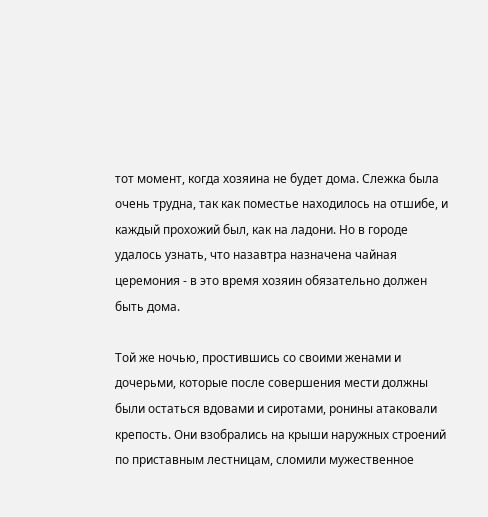тот момент, когда хозяина не будет дома. Слежка была очень трудна, так как поместье находилось на отшибе, и каждый прохожий был, как на ладони. Но в городе удалось узнать, что назавтра назначена чайная церемония - в это время хозяин обязательно должен быть дома.

Той же ночью, простившись со своими женами и дочерьми, которые после совершения мести должны были остаться вдовами и сиротами, ронины атаковали крепость. Они взобрались на крыши наружных строений по приставным лестницам, сломили мужественное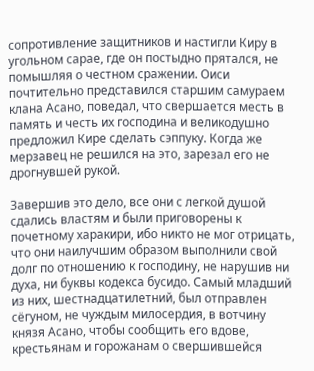сопротивление защитников и настигли Киру в угольном сарае, где он постыдно прятался, не помышляя о честном сражении. Оиси почтительно представился старшим самураем клана Асано, поведал, что свершается месть в память и честь их господина и великодушно предложил Кире сделать сэппуку. Когда же мерзавец не решился на это, зарезал его не дрогнувшей рукой.

Завершив это дело, все они с легкой душой сдались властям и были приговорены к почетному харакири, ибо никто не мог отрицать, что они наилучшим образом выполнили свой долг по отношению к господину, не нарушив ни духа, ни буквы кодекса бусидо. Самый младший из них, шестнадцатилетний, был отправлен сёгуном, не чуждым милосердия, в вотчину князя Асано, чтобы сообщить его вдове, крестьянам и горожанам о свершившейся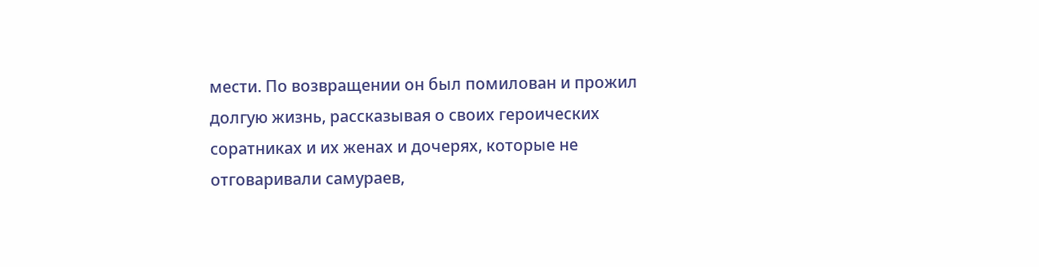мести. По возвращении он был помилован и прожил долгую жизнь, рассказывая о своих героических соратниках и их женах и дочерях, которые не отговаривали самураев,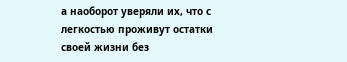а наоборот уверяли их, что с легкостью проживут остатки своей жизни без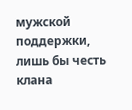мужской поддержки, лишь бы честь клана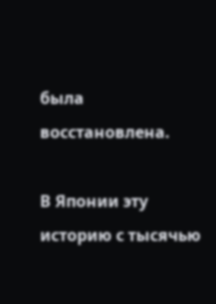была восстановлена.

В Японии эту историю с тысячью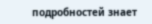подробностей знает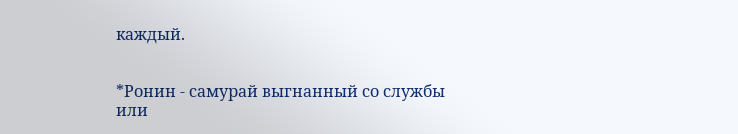каждый.


*Ронин - самурай выгнанный со службы или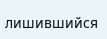лишившийся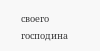своего господина